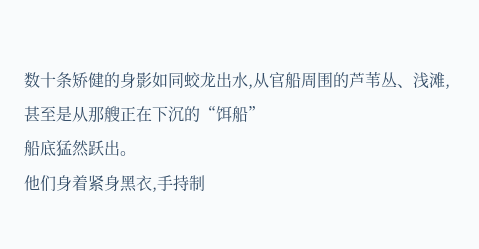数十条矫健的身影如同蛟龙出水,从官船周围的芦苇丛、浅滩,甚至是从那艘正在下沉的“饵船”
船底猛然跃出。
他们身着紧身黑衣,手持制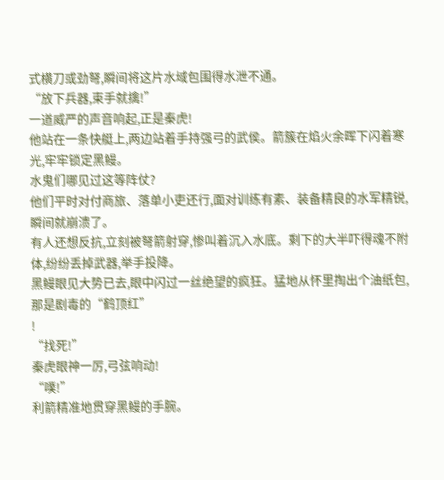式横刀或劲弩,瞬间将这片水域包围得水泄不通。
“放下兵器,束手就擒!”
一道威严的声音响起,正是秦虎!
他站在一条快艇上,两边站着手持强弓的武侯。箭簇在焰火余晖下闪着寒光,牢牢锁定黑鳗。
水鬼们哪见过这等阵仗?
他们平时对付商旅、落单小吏还行,面对训练有素、装备精良的水军精锐,瞬间就崩溃了。
有人还想反抗,立刻被弩箭射穿,惨叫着沉入水底。剩下的大半吓得魂不附体,纷纷丢掉武器,举手投降。
黑鳗眼见大势已去,眼中闪过一丝绝望的疯狂。猛地从怀里掏出个油纸包,那是剧毒的“鹤顶红”
!
“找死!”
秦虎眼神一厉,弓弦响动!
“噗!”
利箭精准地贯穿黑鳗的手腕。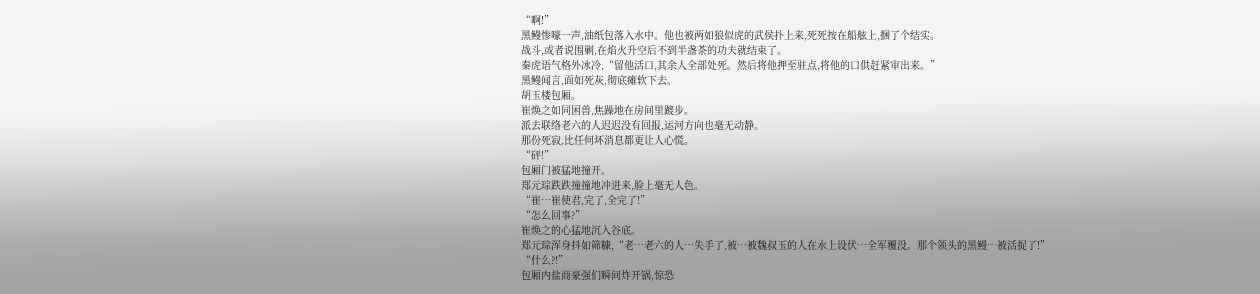“啊!”
黑鳗惨嚎一声,油纸包落入水中。他也被两如狼似虎的武侯扑上来,死死按在船舷上,捆了个结实。
战斗,或者说围剿,在焰火升空后不到半盏茶的功夫就结束了。
秦虎语气格外冰冷,“留他活口,其余人全部处死。然后将他押至驻点,将他的口供赶紧审出来。”
黑鳗闻言,面如死灰,彻底瘫软下去。
胡玉楼包厢。
崔焕之如同困兽,焦躁地在房间里踱步。
派去联络老六的人迟迟没有回报,运河方向也毫无动静。
那份死寂,比任何坏消息都更让人心慌。
“砰!”
包厢门被猛地撞开。
郑元琮跌跌撞撞地冲进来,脸上毫无人色。
“崔…崔使君,完了,全完了!”
“怎么回事?”
崔焕之的心猛地沉入谷底。
郑元琮浑身抖如筛糠,“老…老六的人…失手了,被…被魏叔玉的人在水上设伏…全军覆没。那个领头的黑鳗…被活捉了!”
“什么?!”
包厢内盐商豪强们瞬间炸开锅,惊恐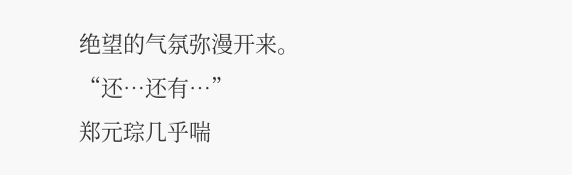绝望的气氛弥漫开来。
“还…还有…”
郑元琮几乎喘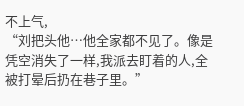不上气,
“刘把头他…他全家都不见了。像是凭空消失了一样,我派去盯着的人,全被打晕后扔在巷子里。”